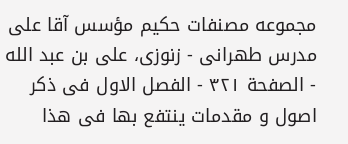مجموعه مصنفات حكيم مؤسس آقا على مدرس طهرانى - زنوزى، على بن عبد الله - الصفحة ٣٢١ - الفصل الاول فى ذكر اصول و مقدمات ينتفع بها فى هذا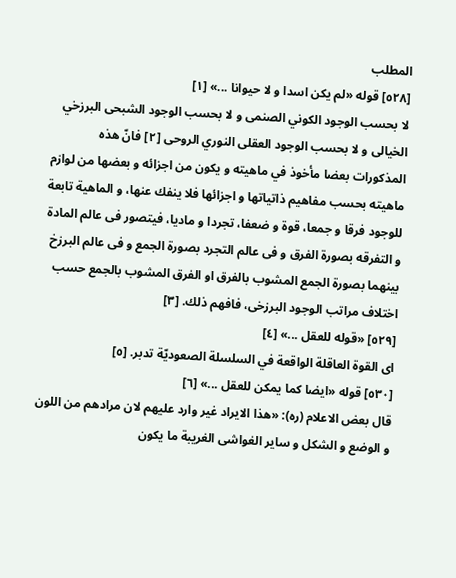المطلب
[٥٢٨] قوله «لم يكن اسدا و لا حيوانا ...» [١]
لا بحسب الوجود الكوني الصنمى و لا بحسب الوجود الشبحى البرزخي الخيالى و لا بحسب الوجود العقلى النوري الروحى [٢] فانّ هذه المذكورات بعضا مأخوذ في ماهيته و يكون من اجزائه و بعضها من لوازم ماهيته بحسب مفاهيم ذاتياتها و اجزائها فلا ينفك عنها، و الماهية تابعة للوجود فرقا و جمعا، قوة و ضعفا، تجردا و ماديا، فيتصور فى عالم المادة و التفرقه بصورة الفرق و فى عالم التجرد بصورة الجمع و فى عالم البرزخ بينهما بصورة الجمع المشوب بالفرق او الفرق المشوب بالجمع حسب اختلاف مراتب الوجود البرزخى، فافهم ذلك. [٣]
[٥٢٩] «قوله للعقل ...» [٤]
اى القوة العاقلة الواقعة في السلسلة الصعوديّة تدبر. [٥]
[٥٣٠] قوله «ايضا كما يمكن للعقل ...» [٦]
قال بعض الاعلام (ره): «هذا الايراد غير وارد عليهم لان مرادهم من اللون و الوضع و الشكل و ساير الغواشى الغريبة ما يكون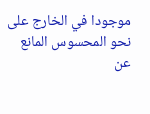موجودا في الخارج على نحو المحسوس المانع عن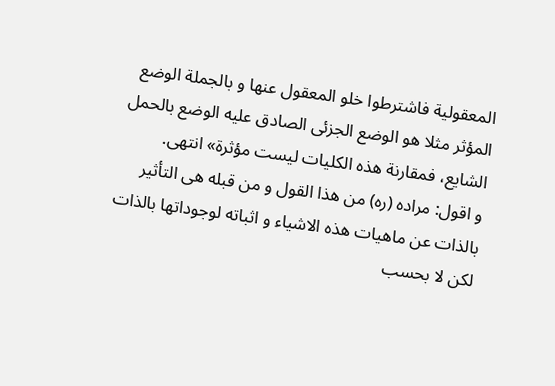المعقولية فاشترطوا خلو المعقول عنها و بالجملة الوضع المؤثر مثلا هو الوضع الجزئى الصادق عليه الوضع بالحمل الشايع، فمقارنة هذه الكليات ليست مؤثرة» انتهى.
و اقول: مراده (ره) من هذا القول و من قبله هى التأثير بالذات عن ماهيات هذه الاشياء و اثباته لوجوداتها بالذات لكن لا بحسب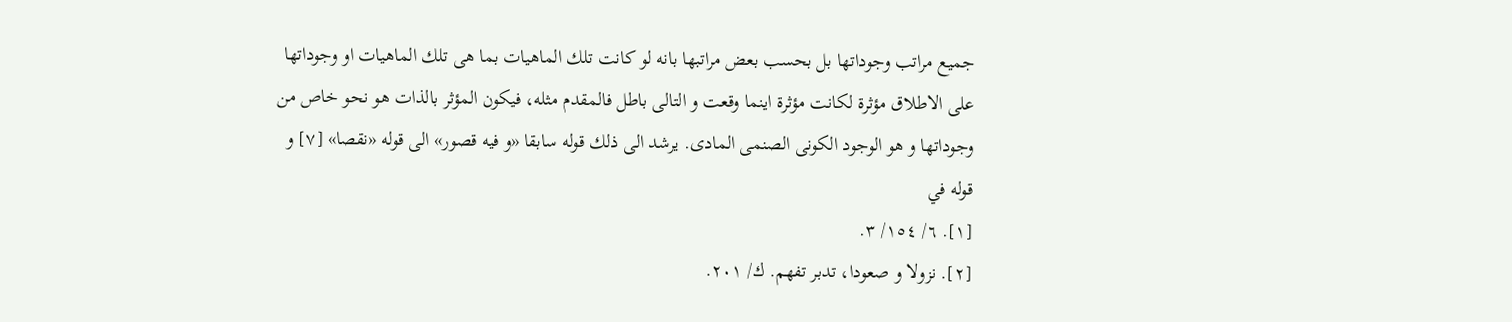جميع مراتب وجوداتها بل بحسب بعض مراتبها بانه لو كانت تلك الماهيات بما هى تلك الماهيات او وجوداتها على الاطلاق مؤثرة لكانت مؤثرة اينما وقعت و التالى باطل فالمقدم مثله، فيكون المؤثر بالذات هو نحو خاص من وجوداتها و هو الوجود الكونى الصنمى المادى. يرشد الى ذلك قوله سابقا «و فيه قصور» الى قوله «نقصا» [٧] و قوله في
[١]. ٦/ ١٥٤/ ٣.
[٢]. نزولا و صعودا، تدبر تفهم. ك/ ٢٠١.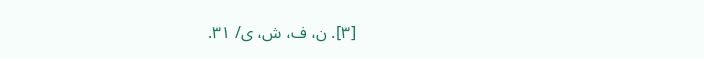[٣]. ن، ف، ش، ى/ ٣١.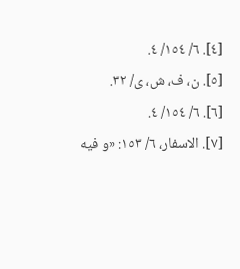[٤]. ٦/ ١٥٤/ ٤.
[٥]. ن، ف، ش، ى/ ٣٢.
[٦]. ٦/ ١٥٤/ ٤.
[٧]. الاسفار، ٦/ ١٥٣: «و فيه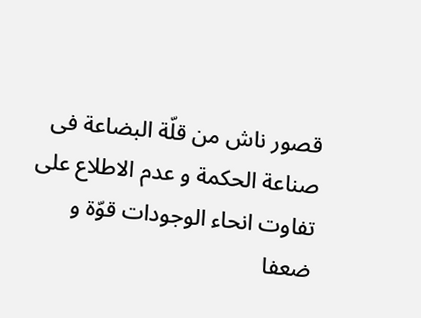قصور ناش من قلّة البضاعة فى صناعة الحكمة و عدم الاطلاع على تفاوت انحاء الوجودات قوّة و ضعفا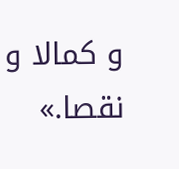و كمالا و نقصا.»